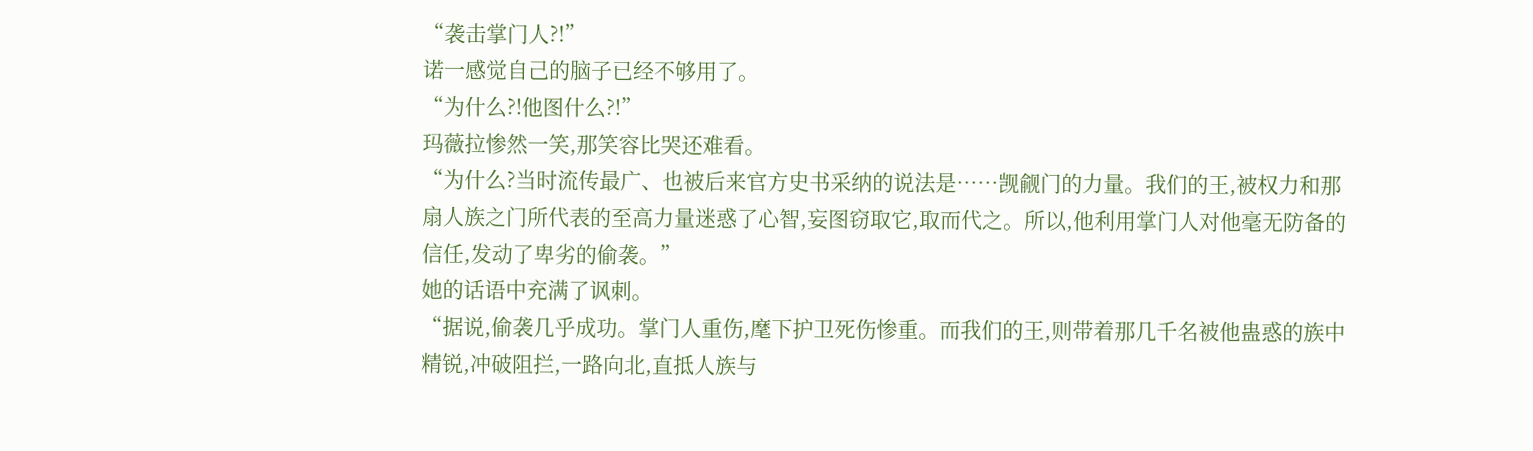“袭击掌门人?!”
诺一感觉自己的脑子已经不够用了。
“为什么?!他图什么?!”
玛薇拉惨然一笑,那笑容比哭还难看。
“为什么?当时流传最广、也被后来官方史书采纳的说法是……觊觎门的力量。我们的王,被权力和那扇人族之门所代表的至高力量迷惑了心智,妄图窃取它,取而代之。所以,他利用掌门人对他毫无防备的信任,发动了卑劣的偷袭。”
她的话语中充满了讽刺。
“据说,偷袭几乎成功。掌门人重伤,麾下护卫死伤惨重。而我们的王,则带着那几千名被他蛊惑的族中精锐,冲破阻拦,一路向北,直抵人族与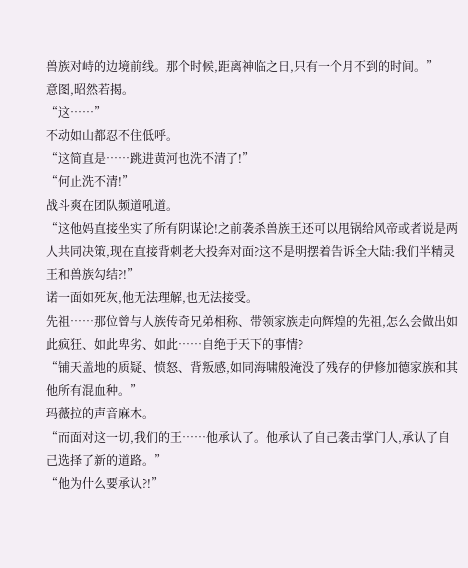兽族对峙的边境前线。那个时候,距离神临之日,只有一个月不到的时间。”
意图,昭然若揭。
“这……”
不动如山都忍不住低呼。
“这简直是……跳进黄河也洗不清了!”
“何止洗不清!”
战斗爽在团队频道吼道。
“这他妈直接坐实了所有阴谋论!之前袭杀兽族王还可以甩锅给风帝或者说是两人共同决策,现在直接背刺老大投奔对面?这不是明摆着告诉全大陆:我们半精灵王和兽族勾结?!”
诺一面如死灰,他无法理解,也无法接受。
先祖……那位曾与人族传奇兄弟相称、带领家族走向辉煌的先祖,怎么会做出如此疯狂、如此卑劣、如此……自绝于天下的事情?
“铺天盖地的质疑、愤怒、背叛感,如同海啸般淹没了残存的伊修加德家族和其他所有混血种。”
玛薇拉的声音麻木。
“而面对这一切,我们的王……他承认了。他承认了自己袭击掌门人,承认了自己选择了新的道路。”
“他为什么要承认?!”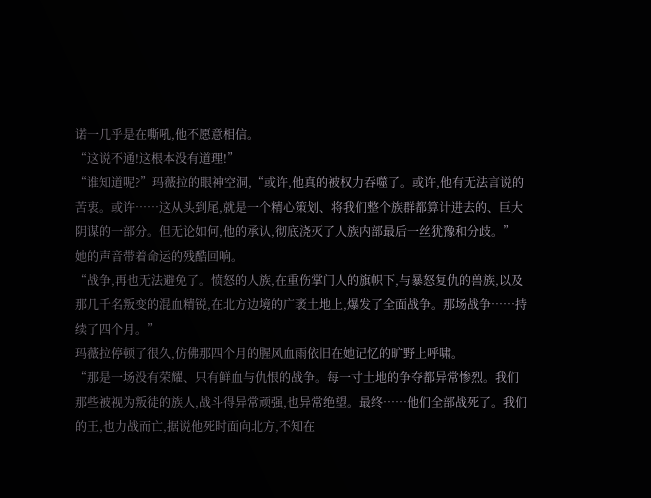诺一几乎是在嘶吼,他不愿意相信。
“这说不通!这根本没有道理!”
“谁知道呢?”玛薇拉的眼神空洞,“或许,他真的被权力吞噬了。或许,他有无法言说的苦衷。或许……这从头到尾,就是一个精心策划、将我们整个族群都算计进去的、巨大阴谋的一部分。但无论如何,他的承认,彻底浇灭了人族内部最后一丝犹豫和分歧。”
她的声音带着命运的残酷回响。
“战争,再也无法避免了。愤怒的人族,在重伤掌门人的旗帜下,与暴怒复仇的兽族,以及那几千名叛变的混血精锐,在北方边境的广袤土地上,爆发了全面战争。那场战争……持续了四个月。”
玛薇拉停顿了很久,仿佛那四个月的腥风血雨依旧在她记忆的旷野上呼啸。
“那是一场没有荣耀、只有鲜血与仇恨的战争。每一寸土地的争夺都异常惨烈。我们那些被视为叛徒的族人,战斗得异常顽强,也异常绝望。最终……他们全部战死了。我们的王,也力战而亡,据说他死时面向北方,不知在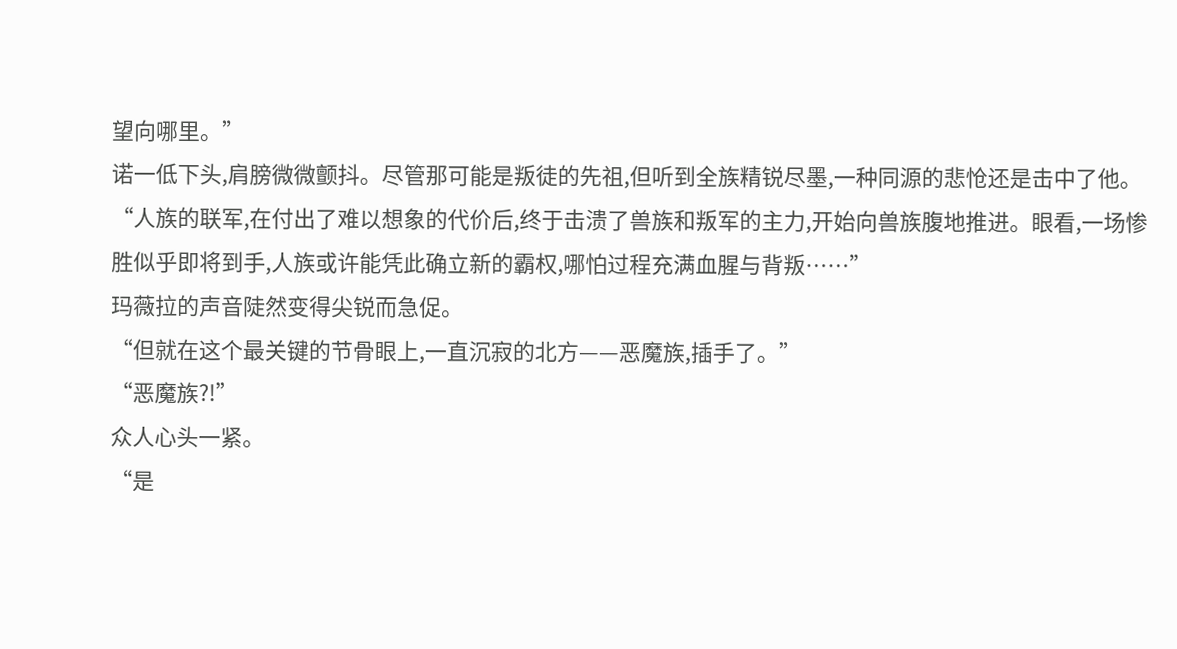望向哪里。”
诺一低下头,肩膀微微颤抖。尽管那可能是叛徒的先祖,但听到全族精锐尽墨,一种同源的悲怆还是击中了他。
“人族的联军,在付出了难以想象的代价后,终于击溃了兽族和叛军的主力,开始向兽族腹地推进。眼看,一场惨胜似乎即将到手,人族或许能凭此确立新的霸权,哪怕过程充满血腥与背叛……”
玛薇拉的声音陡然变得尖锐而急促。
“但就在这个最关键的节骨眼上,一直沉寂的北方——恶魔族,插手了。”
“恶魔族?!”
众人心头一紧。
“是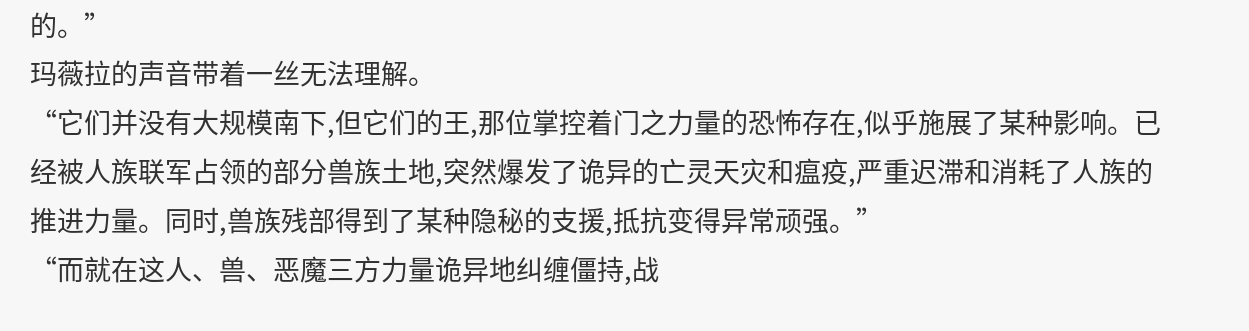的。”
玛薇拉的声音带着一丝无法理解。
“它们并没有大规模南下,但它们的王,那位掌控着门之力量的恐怖存在,似乎施展了某种影响。已经被人族联军占领的部分兽族土地,突然爆发了诡异的亡灵天灾和瘟疫,严重迟滞和消耗了人族的推进力量。同时,兽族残部得到了某种隐秘的支援,抵抗变得异常顽强。”
“而就在这人、兽、恶魔三方力量诡异地纠缠僵持,战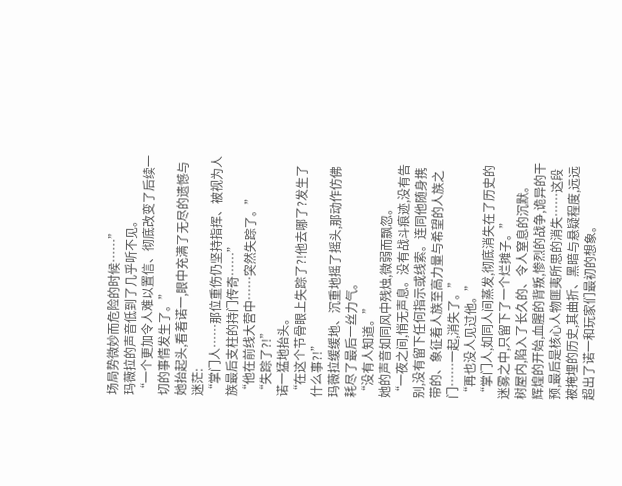场局势微妙而危险的时候……”
玛薇拉的声音低到了几乎听不见。
“一个更加令人难以置信、彻底改变了后续一切的事情发生了。”
她抬起头,看着诺一,眼中充满了无尽的遗憾与迷茫:
“掌门人……那位重伤仍坚持指挥、被视为人族最后支柱的持门传奇……”
“他在前线大营中……突然失踪了。”
“失踪了?!”
诺一猛地抬头。
“在这个节骨眼上失踪了?!他去哪了?发生了什么事?!”
玛薇拉缓缓地、沉重地摇了摇头,那动作仿佛耗尽了最后一丝力气。
“没有人知道。”
她的声音如同风中残烛,微弱而飘忽。
“一夜之间,悄无声息。没有战斗痕迹,没有告别,没有留下任何指示或线索。连同他随身携带的、象征着人族至高力量与希望的人族之门……一起,消失了。”
“再也没人见过他。”
“掌门人,如同人间蒸发,彻底消失在了历史的迷雾之中,只留下了一个烂摊子。”
树屋内,陷入了长久的、令人窒息的沉默。
辉煌的开始,血腥的背叛,惨烈的战争,诡异的干预,最后是核心人物匪夷所思的消失……这段被掩埋的历史,其曲折、黑暗与悬疑程度,远远超出了诺一和玩家们最初的想象。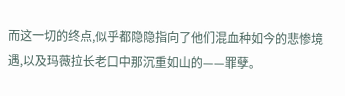而这一切的终点,似乎都隐隐指向了他们混血种如今的悲惨境遇,以及玛薇拉长老口中那沉重如山的——罪孽。